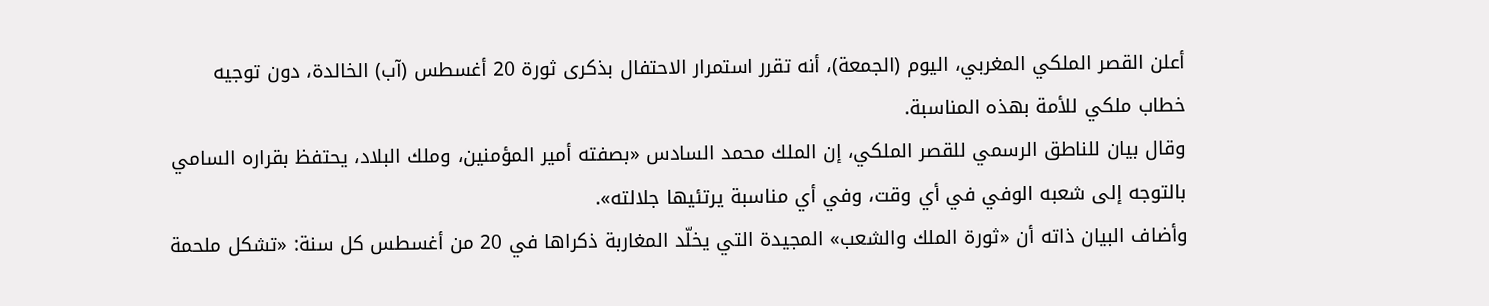أعلن القصر الملكي المغربي، اليوم (الجمعة)، أنه تقرر استمرار الاحتفال بذكرى ثورة 20 أغسطس (آب) الخالدة، دون توجيه خطاب ملكي للأمة بهذه المناسبة.
وقال بيان للناطق الرسمي للقصر الملكي، إن الملك محمد السادس «بصفته أمير المؤمنين، وملك البلاد، يحتفظ بقراره السامي بالتوجه إلى شعبه الوفي في أي وقت، وفي أي مناسبة يرتئيها جلالته».
وأضاف البيان ذاته أن «ثورة الملك والشعب» المجيدة التي يخلّد المغاربة ذكراها في 20 من أغسطس كل سنة: «تشكل ملحمة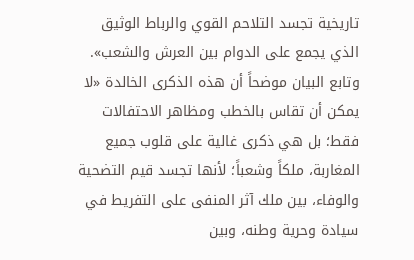تاريخية تجسد التلاحم القوي والرباط الوثيق الذي يجمع على الدوام بين العرش والشعب».
وتابع البيان موضحاً أن هذه الذكرى الخالدة «لا يمكن أن تقاس بالخطب ومظاهر الاحتفالات فقط؛ بل هي ذكرى غالية على قلوب جميع المغاربة، ملكاً وشعباً؛ لأنها تجسد قيم التضحية والوفاء، بين ملك آثر المنفى على التفريط في سيادة وحرية وطنه، وبين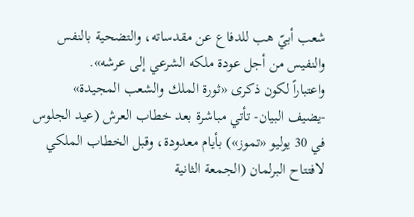شعب أبيّ هب للدفاع عن مقدساته، والتضحية بالنفس والنفيس من أجل عودة ملكه الشرعي إلى عرشه».
واعتباراً لكون ذكرى «ثورة الملك والشعب المجيدة» -يضيف البيان- تأتي مباشرة بعد خطاب العرش (عيد الجلوس في 30 يوليو «تموز») بأيام معدودة، وقبل الخطاب الملكي لافتتاح البرلمان (الجمعة الثانية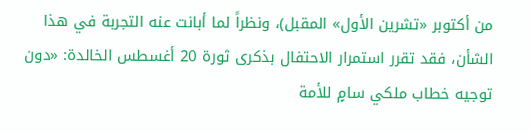من أكتوبر «تشرين الأول» المقبل)، ونظراً لما أبانت عنه التجربة في هذا الشأن، فقد تقرر استمرار الاحتفال بذكرى ثورة 20 أغسطس الخالدة: «دون توجيه خطاب ملكي سامٍ للأمة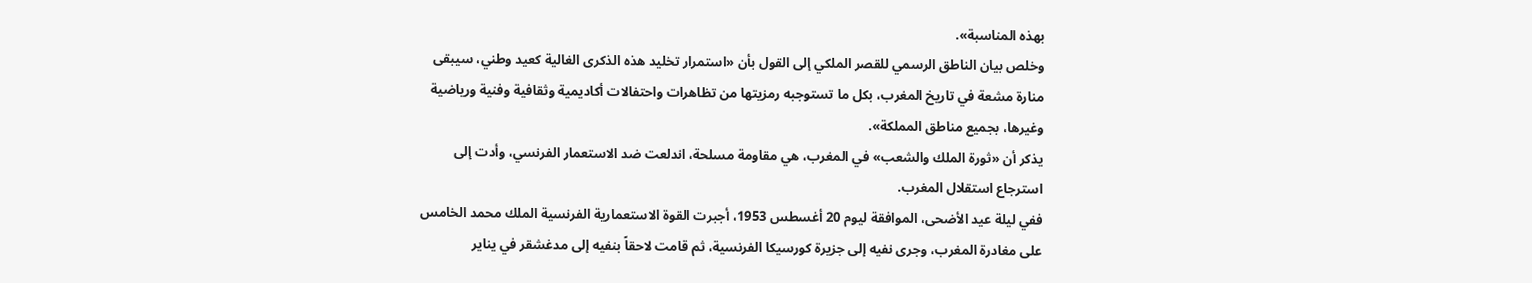بهذه المناسبة».
وخلص بيان الناطق الرسمي للقصر الملكي إلى القول بأن «استمرار تخليد هذه الذكرى الغالية كعيد وطني، سيبقى منارة مشعة في تاريخ المغرب، بكل ما تستوجبه رمزيتها من تظاهرات واحتفالات أكاديمية وثقافية وفنية ورياضية وغيرها، بجميع مناطق المملكة».
يذكر أن «ثورة الملك والشعب» في المغرب، هي مقاومة مسلحة، اندلعت ضد الاستعمار الفرنسي، وأدت إلى استرجاع استقلال المغرب.
ففي ليلة عيد الأضحى، الموافقة ليوم 20 أغسطس 1953، أجبرت القوة الاستعمارية الفرنسية الملك محمد الخامس على مغادرة المغرب، وجرى نفيه إلى جزيرة كورسيكا الفرنسية، ثم قامت لاحقاً بنفيه إلى مدغشقر في يناير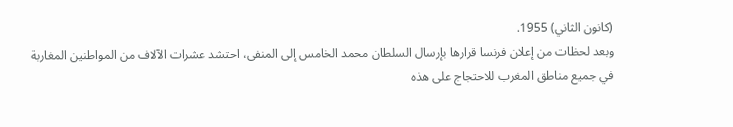(كانون الثاني) 1955.
وبعد لحظات من إعلان فرنسا قرارها بإرسال السلطان محمد الخامس إلى المنفى، احتشد عشرات الآلاف من المواطنين المغاربة في جميع مناطق المغرب للاحتجاج على هذه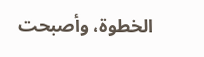الخطوة، وأصبحت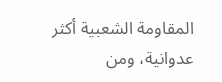المقاومة الشعبية أكثر عدوانية، ومن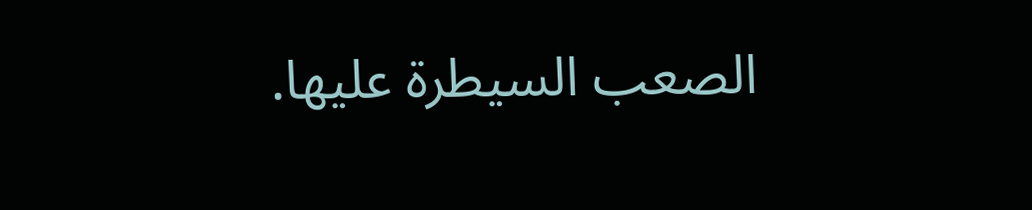الصعب السيطرة عليها.